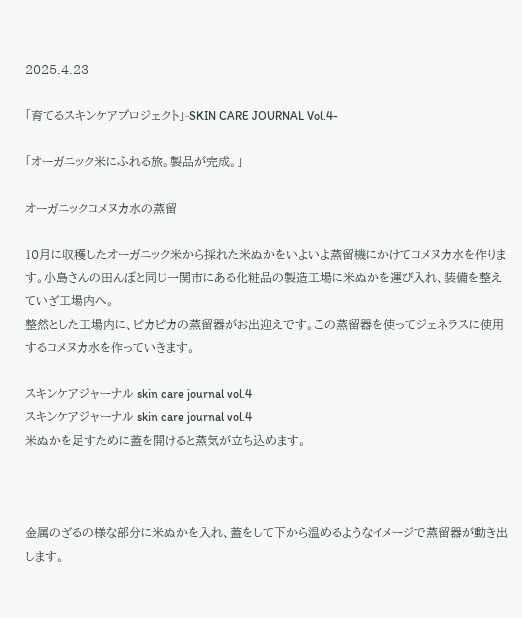2025.4.23

「育てるスキンケアプロジェクト」-SKIN CARE JOURNAL Vol.4-

「オーガニック米にふれる旅。製品が完成。」

オーガニックコメヌカ水の蒸留

10月に収穫したオーガニック米から採れた米ぬかをいよいよ蒸留機にかけてコメヌカ水を作ります。小島さんの田んぼと同じ一関市にある化粧品の製造工場に米ぬかを運び入れ、装備を整えていざ工場内へ。
整然とした工場内に、ピカピカの蒸留器がお出迎えです。この蒸留器を使ってジェネラスに使用するコメヌカ水を作っていきます。

スキンケアジャーナル skin care journal vol.4
スキンケアジャーナル skin care journal vol.4
米ぬかを足すために蓋を開けると蒸気が立ち込めます。



金属のざるの様な部分に米ぬかを入れ、蓋をして下から温めるようなイメージで蒸留器が動き出します。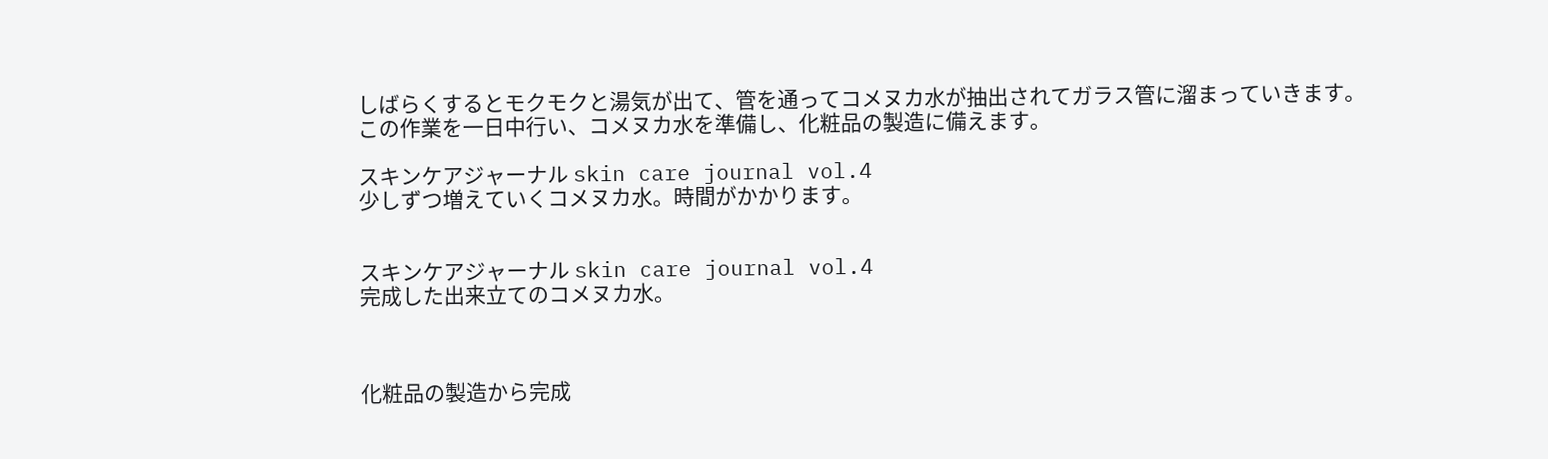しばらくするとモクモクと湯気が出て、管を通ってコメヌカ水が抽出されてガラス管に溜まっていきます。
この作業を一日中行い、コメヌカ水を準備し、化粧品の製造に備えます。

スキンケアジャーナル skin care journal vol.4
少しずつ増えていくコメヌカ水。時間がかかります。


スキンケアジャーナル skin care journal vol.4
完成した出来立てのコメヌカ水。



化粧品の製造から完成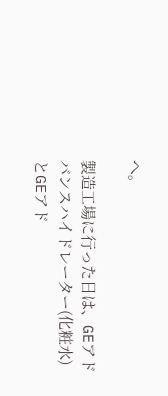へ。

製造工場に行った日は、GEアドバンスハイドレーター(化粧水)とGEアド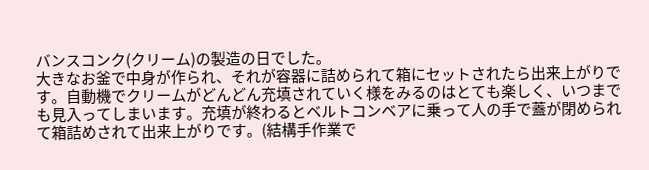バンスコンク(クリーム)の製造の日でした。
大きなお釜で中身が作られ、それが容器に詰められて箱にセットされたら出来上がりです。自動機でクリームがどんどん充填されていく様をみるのはとても楽しく、いつまでも見入ってしまいます。充填が終わるとベルトコンベアに乗って人の手で蓋が閉められて箱詰めされて出来上がりです。(結構手作業で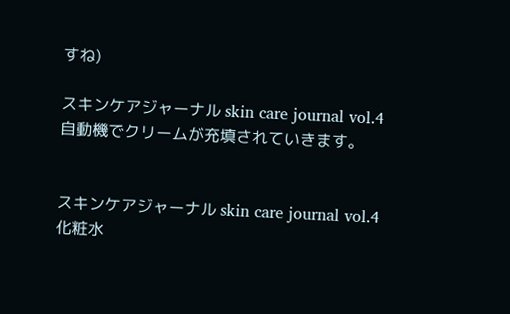すね)

スキンケアジャーナル skin care journal vol.4
自動機でクリームが充填されていきます。


スキンケアジャーナル skin care journal vol.4
化粧水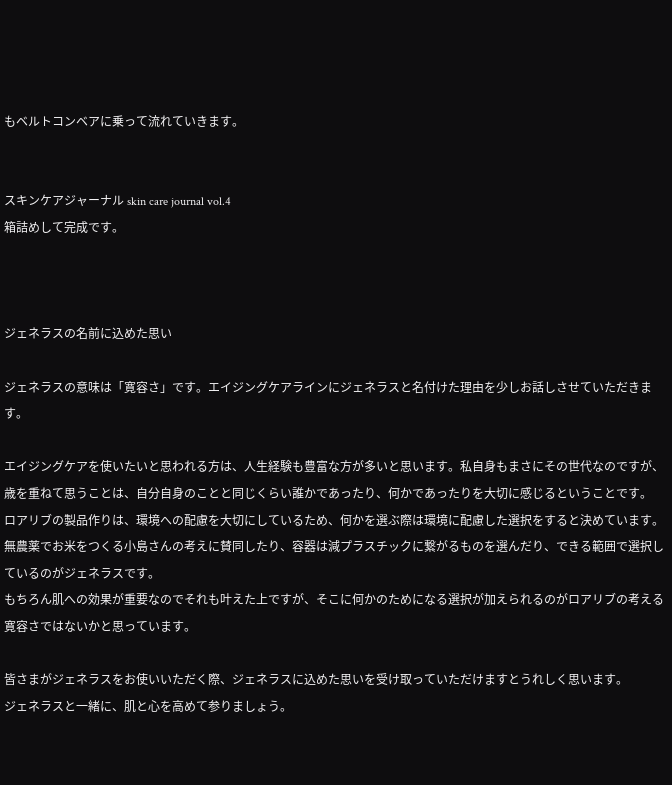もベルトコンベアに乗って流れていきます。


スキンケアジャーナル skin care journal vol.4
箱詰めして完成です。



ジェネラスの名前に込めた思い

ジェネラスの意味は「寛容さ」です。エイジングケアラインにジェネラスと名付けた理由を少しお話しさせていただきます。

エイジングケアを使いたいと思われる方は、人生経験も豊富な方が多いと思います。私自身もまさにその世代なのですが、歳を重ねて思うことは、自分自身のことと同じくらい誰かであったり、何かであったりを大切に感じるということです。
ロアリブの製品作りは、環境への配慮を大切にしているため、何かを選ぶ際は環境に配慮した選択をすると決めています。
無農薬でお米をつくる小島さんの考えに賛同したり、容器は減プラスチックに繋がるものを選んだり、できる範囲で選択しているのがジェネラスです。
もちろん肌への効果が重要なのでそれも叶えた上ですが、そこに何かのためになる選択が加えられるのがロアリブの考える寛容さではないかと思っています。

皆さまがジェネラスをお使いいただく際、ジェネラスに込めた思いを受け取っていただけますとうれしく思います。
ジェネラスと一緒に、肌と心を高めて参りましょう。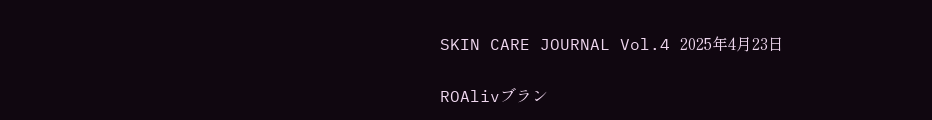SKIN CARE JOURNAL Vol.4 2025年4月23日

ROAlivブラン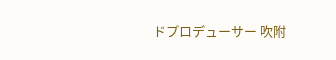ドプロデューサー 吹附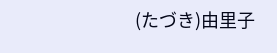(たづき)由里子